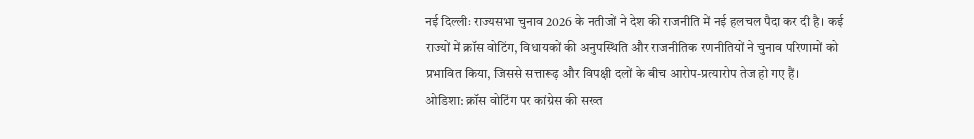नई दिल्लीः राज्यसभा चुनाव 2026 के नतीजों ने देश की राजनीति में नई हलचल पैदा कर दी है। कई राज्यों में क्रॉस वोटिंग, विधायकों की अनुपस्थिति और राजनीतिक रणनीतियों ने चुनाव परिणामों को प्रभावित किया, जिससे सत्तारूढ़ और विपक्षी दलों के बीच आरोप-प्रत्यारोप तेज हो गए हैं।
ओडिशा: क्रॉस वोटिंग पर कांग्रेस की सख्त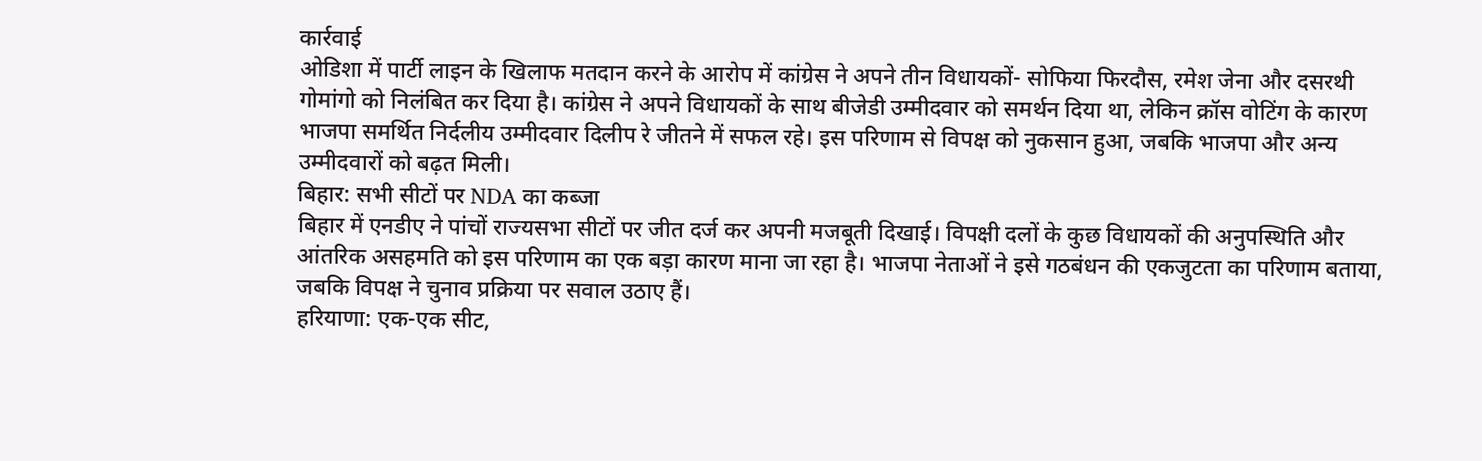कार्रवाई
ओडिशा में पार्टी लाइन के खिलाफ मतदान करने के आरोप में कांग्रेस ने अपने तीन विधायकों- सोफिया फिरदौस, रमेश जेना और दसरथी गोमांगो को निलंबित कर दिया है। कांग्रेस ने अपने विधायकों के साथ बीजेडी उम्मीदवार को समर्थन दिया था, लेकिन क्रॉस वोटिंग के कारण भाजपा समर्थित निर्दलीय उम्मीदवार दिलीप रे जीतने में सफल रहे। इस परिणाम से विपक्ष को नुकसान हुआ, जबकि भाजपा और अन्य उम्मीदवारों को बढ़त मिली।
बिहार: सभी सीटों पर NDA का कब्जा
बिहार में एनडीए ने पांचों राज्यसभा सीटों पर जीत दर्ज कर अपनी मजबूती दिखाई। विपक्षी दलों के कुछ विधायकों की अनुपस्थिति और आंतरिक असहमति को इस परिणाम का एक बड़ा कारण माना जा रहा है। भाजपा नेताओं ने इसे गठबंधन की एकजुटता का परिणाम बताया, जबकि विपक्ष ने चुनाव प्रक्रिया पर सवाल उठाए हैं।
हरियाणा: एक-एक सीट,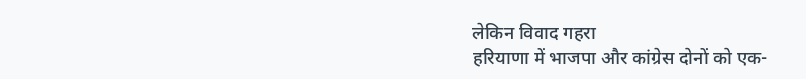लेकिन विवाद गहरा
हरियाणा में भाजपा और कांग्रेस दोनों को एक-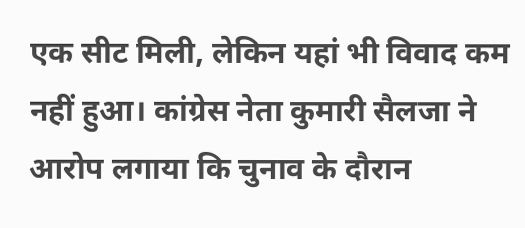एक सीट मिली, लेकिन यहां भी विवाद कम नहीं हुआ। कांग्रेस नेता कुमारी सैलजा ने आरोप लगाया कि चुनाव के दौरान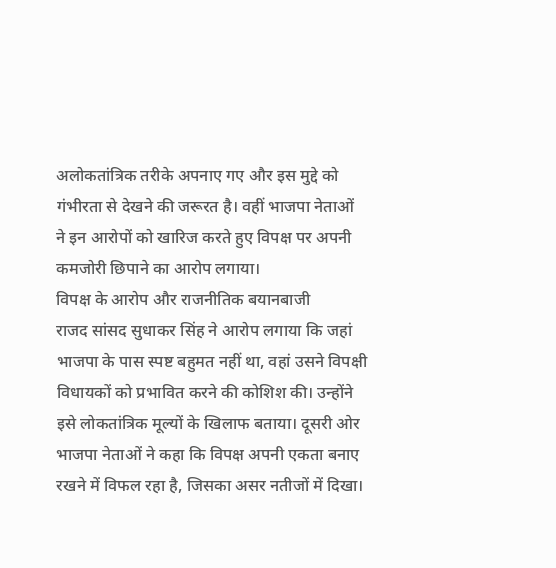अलोकतांत्रिक तरीके अपनाए गए और इस मुद्दे को गंभीरता से देखने की जरूरत है। वहीं भाजपा नेताओं ने इन आरोपों को खारिज करते हुए विपक्ष पर अपनी कमजोरी छिपाने का आरोप लगाया।
विपक्ष के आरोप और राजनीतिक बयानबाजी
राजद सांसद सुधाकर सिंह ने आरोप लगाया कि जहां भाजपा के पास स्पष्ट बहुमत नहीं था, वहां उसने विपक्षी विधायकों को प्रभावित करने की कोशिश की। उन्होंने इसे लोकतांत्रिक मूल्यों के खिलाफ बताया। दूसरी ओर भाजपा नेताओं ने कहा कि विपक्ष अपनी एकता बनाए रखने में विफल रहा है, जिसका असर नतीजों में दिखा।